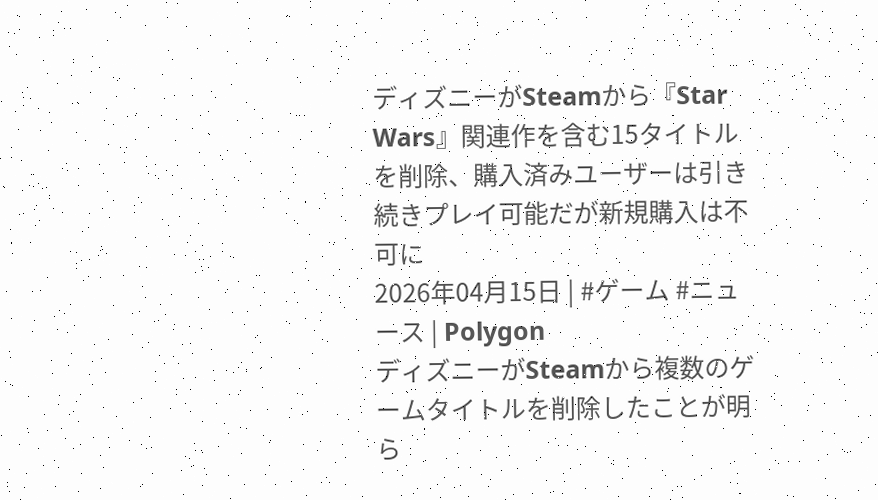ディズニーがSteamから『Star Wars』関連作を含む15タイトルを削除、購入済みユーザーは引き続きプレイ可能だが新規購入は不可に
2026年04月15日 | #ゲーム #ニュース | Polygon
ディズニーがSteamから複数のゲームタイトルを削除したことが明ら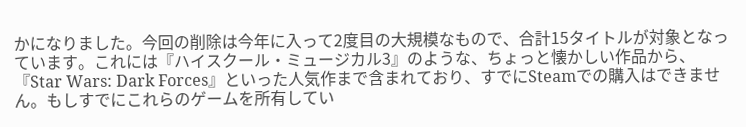かになりました。今回の削除は今年に入って2度目の大規模なもので、合計15タイトルが対象となっています。これには『ハイスクール・ミュージカル3』のような、ちょっと懐かしい作品から、『Star Wars: Dark Forces』といった人気作まで含まれており、すでにSteamでの購入はできません。もしすでにこれらのゲームを所有してい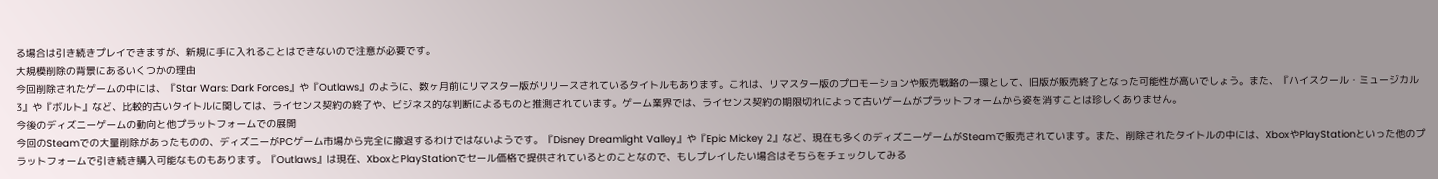る場合は引き続きプレイできますが、新規に手に入れることはできないので注意が必要です。
大規模削除の背景にあるいくつかの理由
今回削除されたゲームの中には、『Star Wars: Dark Forces』や『Outlaws』のように、数ヶ月前にリマスター版がリリースされているタイトルもあります。これは、リマスター版のプロモーションや販売戦略の一環として、旧版が販売終了となった可能性が高いでしょう。また、『ハイスクール・ミュージカル3』や『ボルト』など、比較的古いタイトルに関しては、ライセンス契約の終了や、ビジネス的な判断によるものと推測されています。ゲーム業界では、ライセンス契約の期限切れによって古いゲームがプラットフォームから姿を消すことは珍しくありません。
今後のディズニーゲームの動向と他プラットフォームでの展開
今回のSteamでの大量削除があったものの、ディズニーがPCゲーム市場から完全に撤退するわけではないようです。『Disney Dreamlight Valley』や『Epic Mickey 2』など、現在も多くのディズニーゲームがSteamで販売されています。また、削除されたタイトルの中には、XboxやPlayStationといった他のプラットフォームで引き続き購入可能なものもあります。『Outlaws』は現在、XboxとPlayStationでセール価格で提供されているとのことなので、もしプレイしたい場合はそちらをチェックしてみる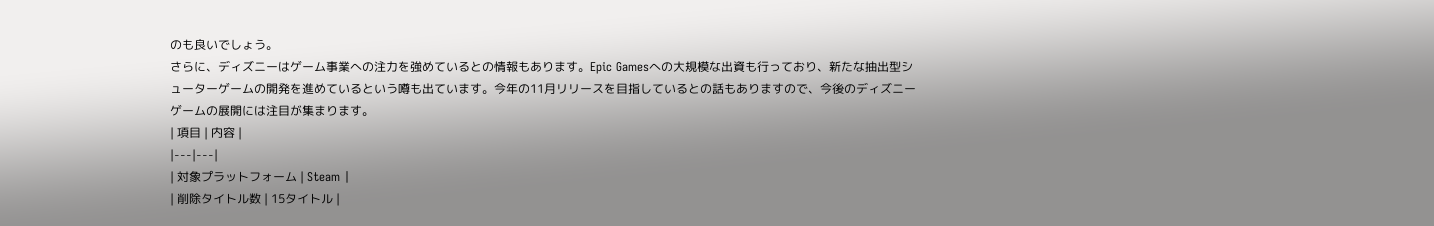のも良いでしょう。
さらに、ディズニーはゲーム事業への注力を強めているとの情報もあります。Epic Gamesへの大規模な出資も行っており、新たな抽出型シューターゲームの開発を進めているという噂も出ています。今年の11月リリースを目指しているとの話もありますので、今後のディズニーゲームの展開には注目が集まります。
| 項目 | 内容 |
|---|---|
| 対象プラットフォーム | Steam |
| 削除タイトル数 | 15タイトル |